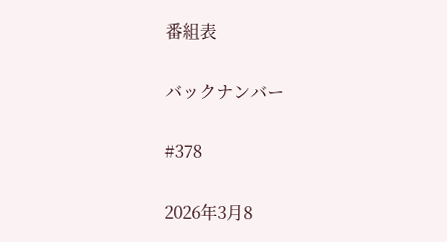番組表

バックナンバー

#378

2026年3月8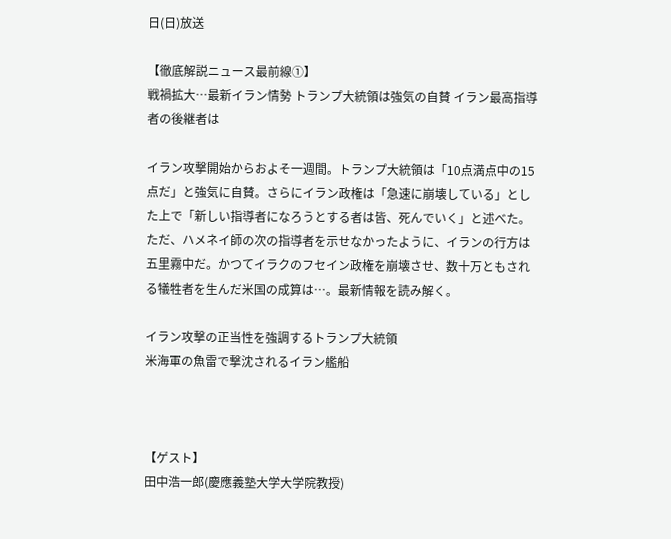日(日)放送

【徹底解説ニュース最前線①】
戦禍拡大…最新イラン情勢 トランプ大統領は強気の自賛 イラン最高指導者の後継者は

イラン攻撃開始からおよそ一週間。トランプ大統領は「10点満点中の15点だ」と強気に自賛。さらにイラン政権は「急速に崩壊している」とした上で「新しい指導者になろうとする者は皆、死んでいく」と述べた。ただ、ハメネイ師の次の指導者を示せなかったように、イランの行方は五里霧中だ。かつてイラクのフセイン政権を崩壊させ、数十万ともされる犠牲者を生んだ米国の成算は…。最新情報を読み解く。

イラン攻撃の正当性を強調するトランプ大統領
米海軍の魚雷で撃沈されるイラン艦船



【ゲスト】
田中浩一郎(慶應義塾大学大学院教授)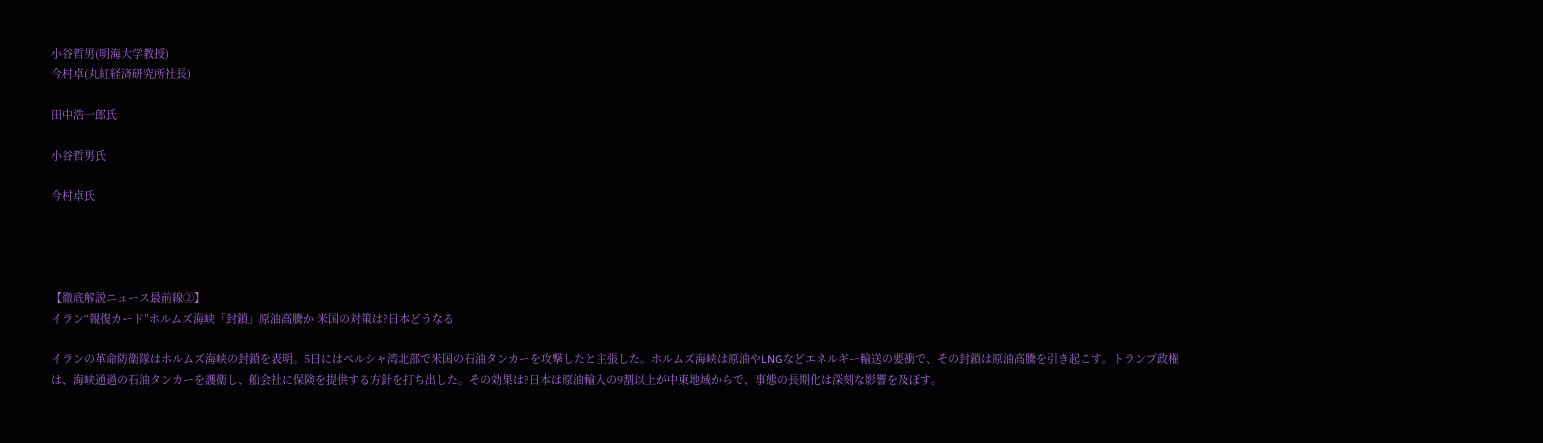小谷哲男(明海大学教授)
今村卓(丸紅経済研究所社長)

田中浩一郎氏

小谷哲男氏

今村卓氏




【徹底解説ニュース最前線②】
イラン“報復カード”ホルムズ海峡「封鎖」原油高騰か 米国の対策は?日本どうなる

イランの革命防衛隊はホルムズ海峡の封鎖を表明。5日にはペルシャ湾北部で米国の石油タンカーを攻撃したと主張した。ホルムズ海峡は原油やLNGなどエネルギー輸送の要衝で、その封鎖は原油高騰を引き起こす。トランプ政権は、海峡通過の石油タンカーを護衛し、船会社に保険を提供する方針を打ち出した。その効果は?日本は原油輸入の9割以上が中東地域からで、事態の長期化は深刻な影響を及ぼす。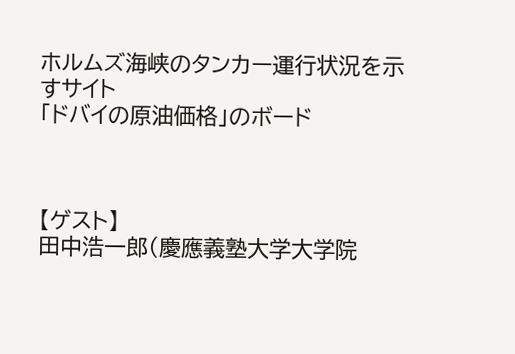ホルムズ海峡のタンカー運行状況を示すサイト
「ドバイの原油価格」のボード



【ゲスト】
田中浩一郎(慶應義塾大学大学院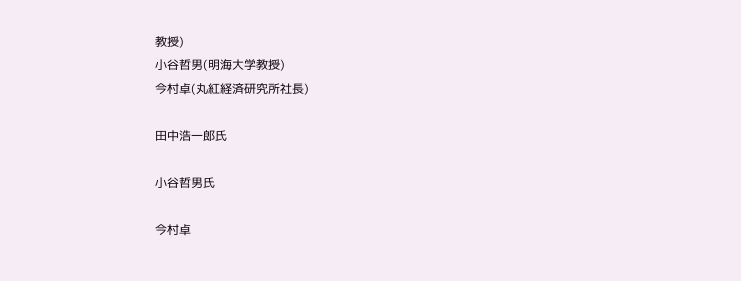教授)
小谷哲男(明海大学教授)
今村卓(丸紅経済研究所社長)

田中浩一郎氏

小谷哲男氏

今村卓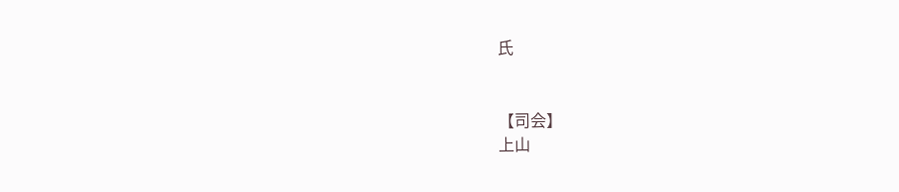氏


【司会】
上山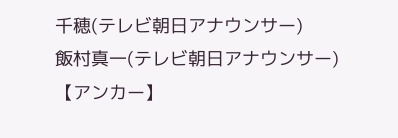千穂(テレビ朝日アナウンサー)
飯村真一(テレビ朝日アナウンサー)
【アンカー】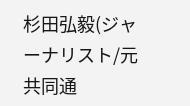杉田弘毅(ジャーナリスト/元共同通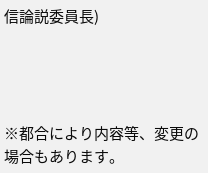信論説委員長)




※都合により内容等、変更の場合もあります。